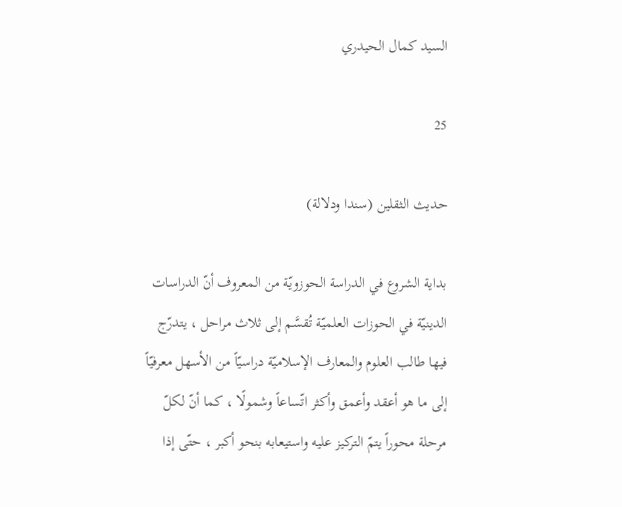السيد كمال الحيدري

25

حديث الثقلين (سندا ودلالة)

بداية الشروع في الدراسة الحوزويّة من المعروف أنّ الدراسات الدينيّة في الحوزات العلميّة تُقسَّم إلى ثلاث مراحل ، يتدرّج فيها طالب العلوم والمعارف الإسلاميّة دراسيّاً من الأسهل معرفيّاً إلى ما هو أعقد وأعمق وأكثر اتّساعاً وشمولًا ، كما أنّ لكلّ مرحلة محوراً يتمّ التركيز عليه واستيعابه بنحو أكبر ، حتّى إذا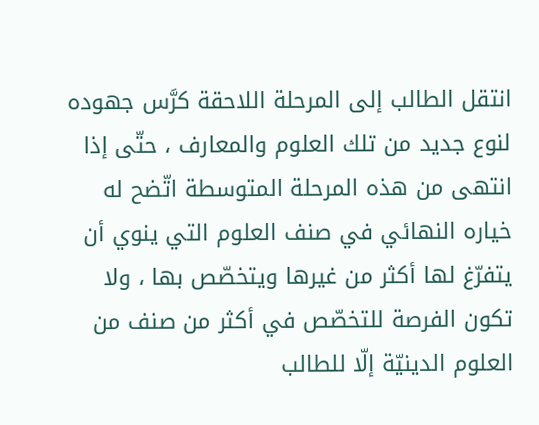انتقل الطالب إلى المرحلة اللاحقة كرَّس جهوده لنوع جديد من تلك العلوم والمعارف ، حتّى إذا انتهى من هذه المرحلة المتوسطة اتّضح له خياره النهائي في صنف العلوم التي ينوي أن يتفرّغ لها أكثر من غيرها ويتخصّص بها ، ولا تكون الفرصة للتخصّص في أكثر من صنف من العلوم الدينيّة إلّا للطالب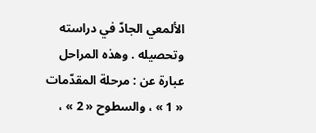الألمعي الجادّ في دراسته وتحصيله . وهذه المراحل عبارة عن : مرحلة المقدّمات « 1 » ، والسطوح « 2 » ،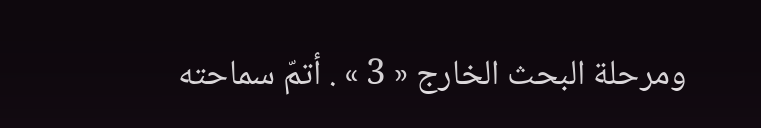ومرحلة البحث الخارج « 3 » . أتمّ سماحته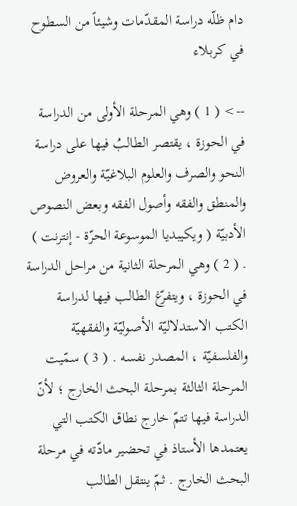دام ظلّه دراسة المقدّمات وشيئاً من السطوح في كربلاء

--> ( 1 ) وهي المرحلة الأولى من الدراسة في الحوزة ، يقتصر الطالبُ فيها على دراسة النحو والصرف والعلوم البلاغيّة والعروض والمنطق والفقه وأصول الفقه وبعض النصوص الأدبيّة ( ويكيبديا الموسوعة الحرّة - إنترنت ) . ( 2 ) وهي المرحلة الثانية من مراحل الدراسة في الحوزة ، ويتفرّغ الطالب فيها لدراسة الكتب الاستدلاليّة الأصوليّة والفقهيّة والفلسفيّة ، المصدر نفسه . ( 3 ) سمّيت المرحلة الثالثة بمرحلة البحث الخارج ؛ لأنّ الدراسة فيها تتمّ خارج نطاق الكتب التي يعتمدها الأستاذ في تحضير مادّته في مرحلة البحث الخارج . ثمّ ينتقل الطالب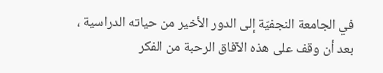في الجامعة النجفيّة إلى الدور الأخير من حياته الدراسية ، بعد أن وقف على هذه الآفاق الرحبة من الفكر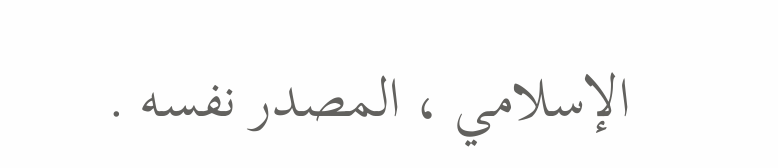الإسلامي ، المصدر نفسه .